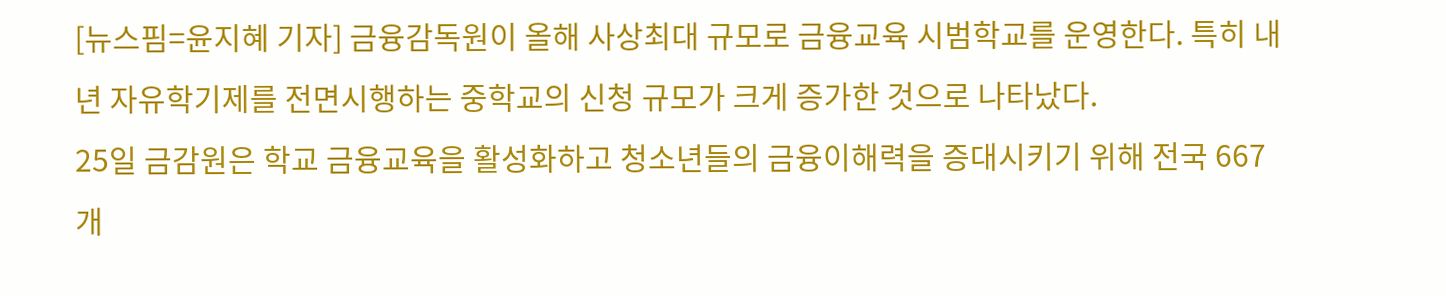[뉴스핌=윤지혜 기자] 금융감독원이 올해 사상최대 규모로 금융교육 시범학교를 운영한다. 특히 내년 자유학기제를 전면시행하는 중학교의 신청 규모가 크게 증가한 것으로 나타났다.
25일 금감원은 학교 금융교육을 활성화하고 청소년들의 금융이해력을 증대시키기 위해 전국 667개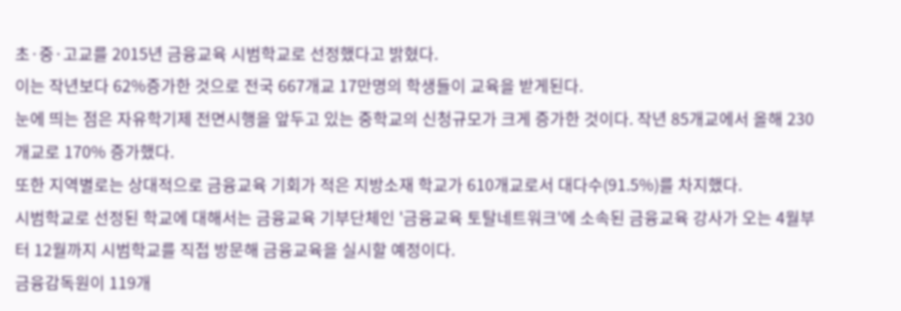초·중·고교를 2015년 금융교육 시범학교로 선정했다고 밝혔다.
이는 작년보다 62%증가한 것으로 전국 667개교 17만명의 학생들이 교육을 받게된다.
눈에 띄는 점은 자유학기제 전면시행을 앞두고 있는 중학교의 신청규모가 크게 증가한 것이다. 작년 85개교에서 올해 230개교로 170% 증가했다.
또한 지역별로는 상대적으로 금융교육 기회가 적은 지방소재 학교가 610개교로서 대다수(91.5%)를 차지했다.
시범학교로 선정된 학교에 대해서는 금융교육 기부단체인 '금융교육 토탈네트워크'에 소속된 금융교육 강사가 오는 4월부터 12월까지 시범학교를 직접 방문해 금융교육을 실시할 예정이다.
금융감독원이 119개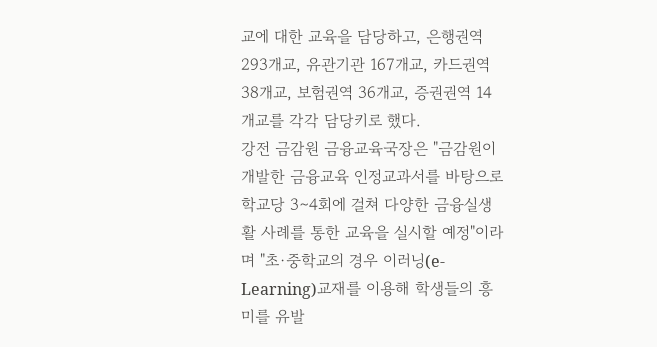교에 대한 교육을 담당하고, 은행권역 293개교, 유관기관 167개교, 카드권역 38개교, 보험권역 36개교, 증권권역 14개교를 각각 담당키로 했다.
강전 금감원 금융교육국장은 "금감원이 개발한 금융교육 인정교과서를 바탕으로 학교당 3∼4회에 걸쳐 다양한 금융실생활 사례를 통한 교육을 실시할 예정"이라며 "초·중학교의 경우 이러닝(e-Learning)교재를 이용해 학생들의 흥미를 유발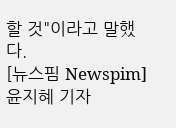할 것"이라고 말했다.
[뉴스핌 Newspim] 윤지혜 기자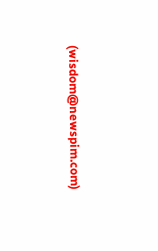(wisdom@newspim.com)